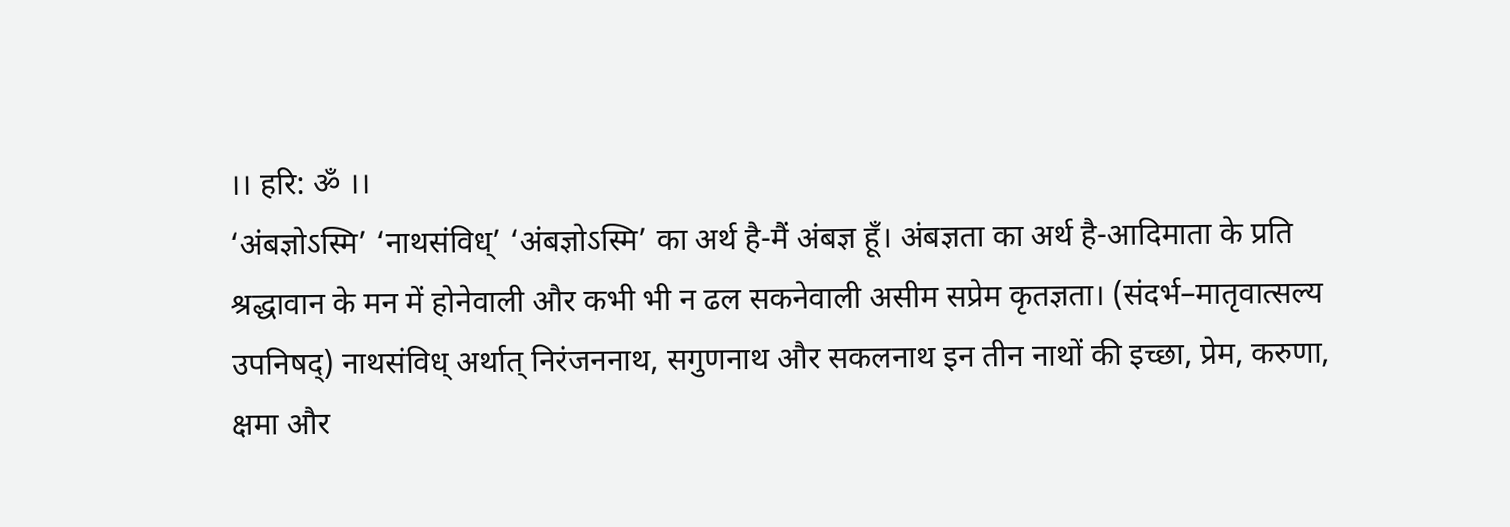।। हरि: ॐ ।।
‘अंबज्ञोऽस्मि’ ‘नाथसंविध्’ ‘अंबज्ञोऽस्मि’ का अर्थ है-मैं अंबज्ञ हूँ। अंबज्ञता का अर्थ है-आदिमाता के प्रति श्रद्धावान के मन में होनेवाली और कभी भी न ढल सकनेवाली असीम सप्रेम कृतज्ञता। (संदर्भ–मातृवात्सल्य उपनिषद्) नाथसंविध् अर्थात् निरंजननाथ, सगुणनाथ और सकलनाथ इन तीन नाथों की इच्छा, प्रेम, करुणा, क्षमा और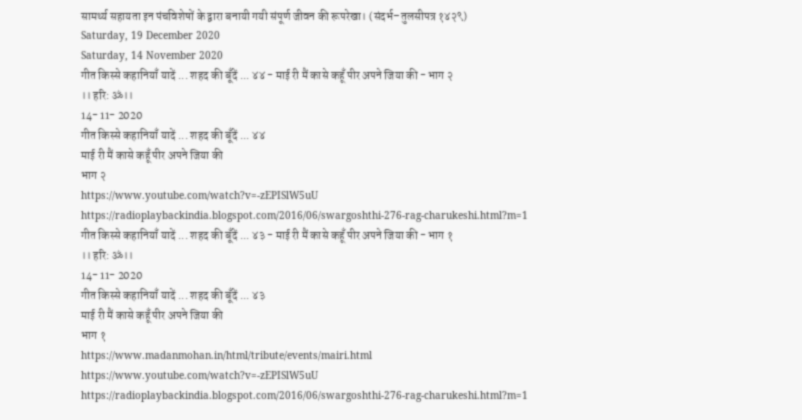सामर्थ्य सहायता इन पंचविशेषों के द्वारा बनायी गयी संपूर्ण जीवन की रूपरेखा। (संदर्भ–तुलसीपत्र १४२९)
Saturday, 19 December 2020
Saturday, 14 November 2020
गीत किस्से कहानियाँ यादें ... शहद की बूँदें ... ४४ - माई री मैं कासे कहूँ पीर अपने जिया की - भाग २
।। हरि: ॐ।।
14- 11- 2020
गीत किस्से कहानियाँ यादें ... शहद की बूँदें ... ४४
माई री मैं कासे कहूँ पीर अपने जिया की
भाग २
https://www.youtube.com/watch?v=-zEPISlW5uU
https://radioplaybackindia.blogspot.com/2016/06/swargoshthi-276-rag-charukeshi.html?m=1
गीत किस्से कहानियाँ यादें ... शहद की बूँदें ... ४३ - माई री मैं कासे कहूँ पीर अपने जिया की - भाग १
।। हरि: ॐ।।
14- 11- 2020
गीत किस्से कहानियाँ यादें ... शहद की बूँदें ... ४३
माई री मैं कासे कहूँ पीर अपने जिया की
भाग १
https://www.madanmohan.in/html/tribute/events/mairi.html
https://www.youtube.com/watch?v=-zEPISlW5uU
https://radioplaybackindia.blogspot.com/2016/06/swargoshthi-276-rag-charukeshi.html?m=1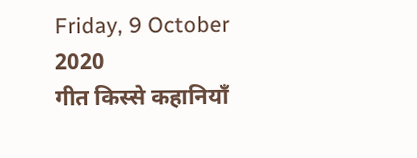Friday, 9 October 2020
गीत किस्से कहानियाँ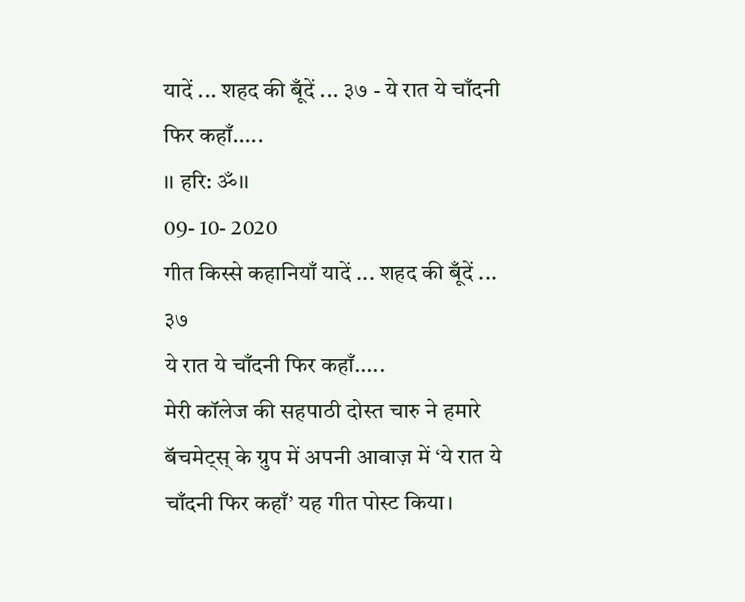यादें ... शहद की बूँदें ... ३७ - ये रात ये चाँदनी फिर कहाँ.....
।। हरि: ॐ।।
09- 10- 2020
गीत किस्से कहानियाँ यादें ... शहद की बूँदें ... ३७
ये रात ये चाँदनी फिर कहाँ.....
मेरी कॉलेज की सहपाठी दोस्त चारु ने हमारे बॅचमेट्स् के ग्रुप में अपनी आवाज़ में ‘ये रात ये चाँदनी फिर कहाँ’ यह गीत पोस्ट किया।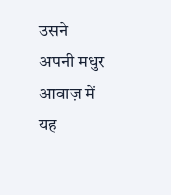उसने अपनी मधुर आवाज़ में यह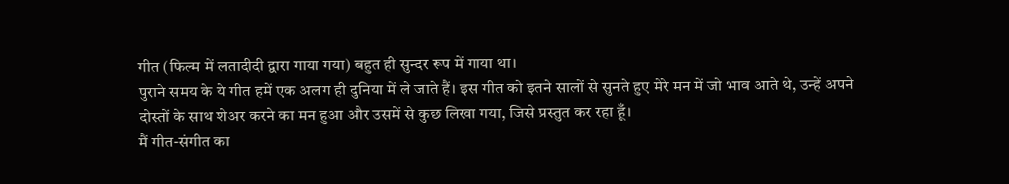गीत (फिल्म में लतादीदी द्वारा गाया गया) बहुत ही सुन्दर रूप में गाया था।
पुराने समय के ये गीत हमें एक अलग ही दुनिया में ले जाते हैं। इस गीत को इतने सालों से सुनते हुए मेरे मन में जो भाव आते थे, उन्हें अपने दोस्तों के साथ शेअर करने का मन हुआ और उसमें से कुछ लिखा गया, जिसे प्रस्तुत कर रहा हूँ।
मैं गीत-संगीत का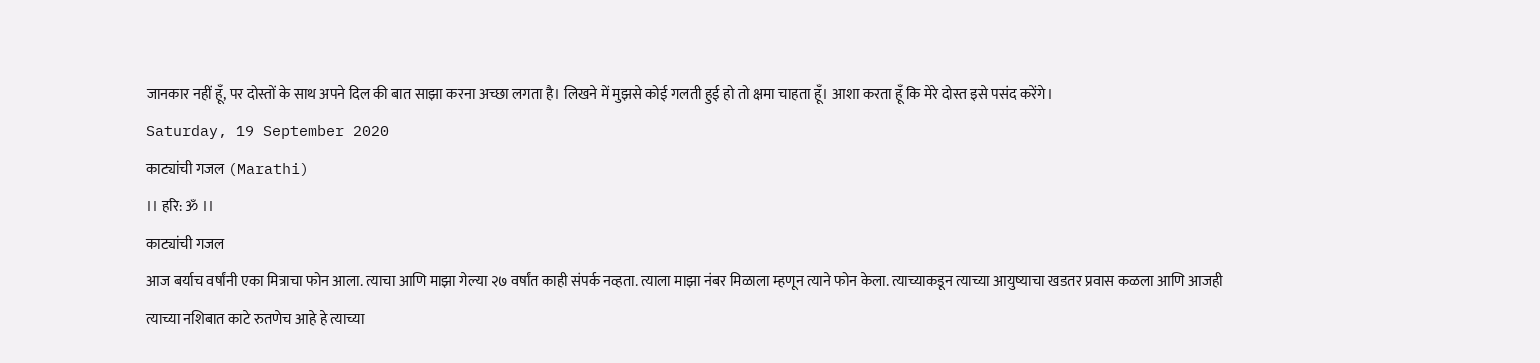जानकार नहीं हूँ, पर दोस्तों के साथ अपने दिल की बात साझा करना अच्छा लगता है। लिखने में मुझसे कोई गलती हुई हो तो क्षमा चाहता हूँ। आशा करता हूँ कि मेरे दोस्त इसे पसंद करेंगे।
Saturday, 19 September 2020
काट्यांची गजल (Marathi)
।। हरि: ॐ ।।
काट्यांची गजल
आज बर्याच वर्षांनी एका मित्राचा फोन आला. त्याचा आणि माझा गेल्या २७ वर्षांत काही संपर्क नव्हता. त्याला माझा नंबर मिळाला म्हणून त्याने फोन केला. त्याच्याकडून त्याच्या आयुष्याचा खडतर प्रवास कळला आणि आजही त्याच्या नशिबात काटे रुतणेच आहे हे त्याच्या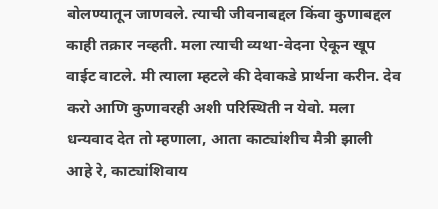बोलण्यातून जाणवले. त्याची जीवनाबद्दल किंवा कुणाबद्दल काही तक्रार नव्हती. मला त्याची व्यथा-वेदना ऐकून खूप वाईट वाटले. मी त्याला म्हटले की देवाकडे प्रार्थना करीन. देव करो आणि कुणावरही अशी परिस्थिती न येवो. मला धन्यवाद देत तो म्हणाला, आता काट्यांशीच मैत्री झाली आहे रे, काट्यांशिवाय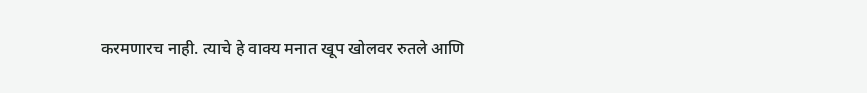करमणारच नाही. त्याचे हे वाक्य मनात खूप खोलवर रुतले आणि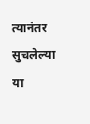त्यानंतर सुचलेल्या या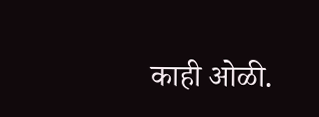काही ओळी.